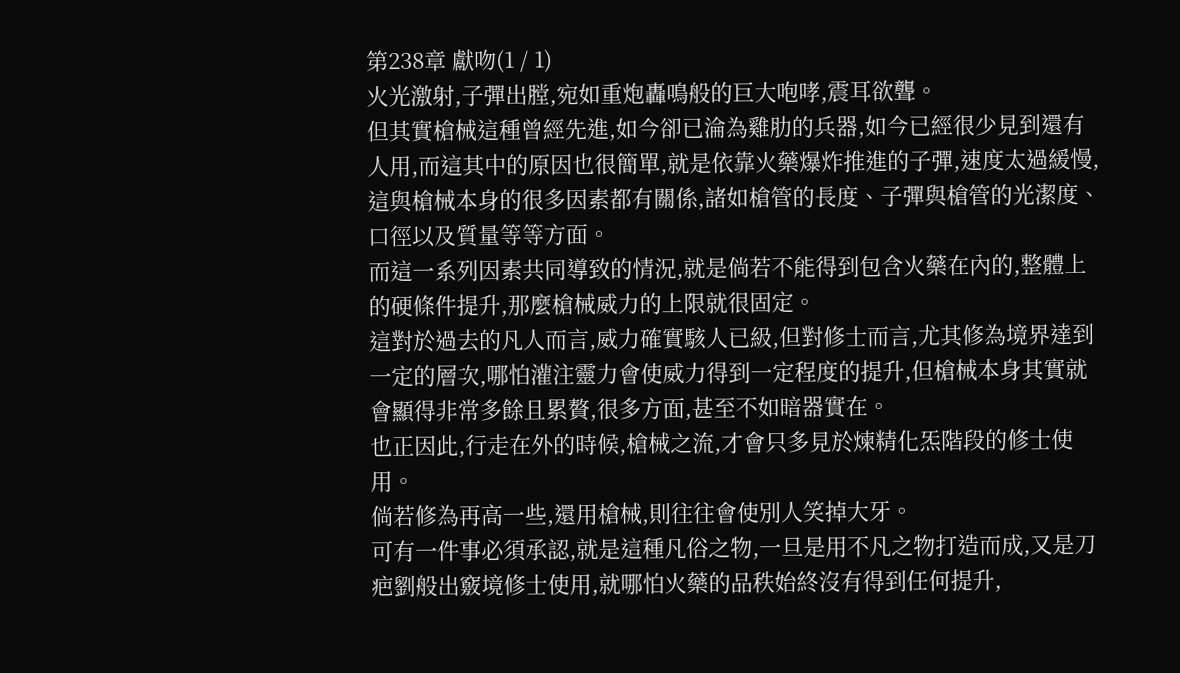第238章 獻吻(1 / 1)
火光激射,子彈出膛,宛如重炮轟鳴般的巨大咆哮,震耳欲聾。
但其實槍械這種曾經先進,如今卻已淪為雞肋的兵器,如今已經很少見到還有人用,而這其中的原因也很簡單,就是依靠火藥爆炸推進的子彈,速度太過緩慢,這與槍械本身的很多因素都有關係,諸如槍管的長度、子彈與槍管的光潔度、口徑以及質量等等方面。
而這一系列因素共同導致的情況,就是倘若不能得到包含火藥在內的,整體上的硬條件提升,那麼槍械威力的上限就很固定。
這對於過去的凡人而言,威力確實駭人已級,但對修士而言,尤其修為境界達到一定的層次,哪怕灌注靈力會使威力得到一定程度的提升,但槍械本身其實就會顯得非常多餘且累贅,很多方面,甚至不如暗器實在。
也正因此,行走在外的時候,槍械之流,才會只多見於煉精化炁階段的修士使用。
倘若修為再高一些,還用槍械,則往往會使別人笑掉大牙。
可有一件事必須承認,就是這種凡俗之物,一旦是用不凡之物打造而成,又是刀疤劉般出竅境修士使用,就哪怕火藥的品秩始終沒有得到任何提升,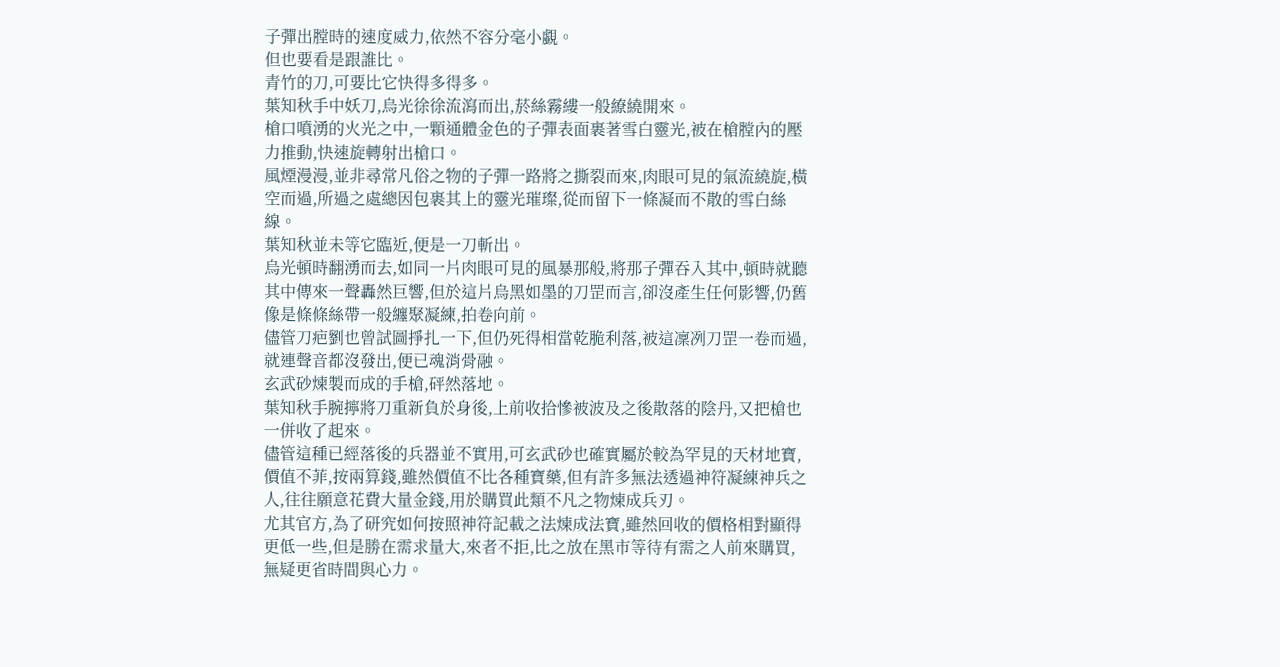子彈出膛時的速度威力,依然不容分毫小覷。
但也要看是跟誰比。
青竹的刀,可要比它快得多得多。
葉知秋手中妖刀,烏光徐徐流瀉而出,菸絲霧縷一般繚繞開來。
槍口噴湧的火光之中,一顆通體金色的子彈表面裹著雪白靈光,被在槍膛內的壓力推動,快速旋轉射出槍口。
風煙漫漫,並非尋常凡俗之物的子彈一路將之撕裂而來,肉眼可見的氣流繞旋,橫空而過,所過之處總因包裹其上的靈光璀璨,從而留下一條凝而不散的雪白絲線。
葉知秋並未等它臨近,便是一刀斬出。
烏光頓時翻湧而去,如同一片肉眼可見的風暴那般,將那子彈吞入其中,頓時就聽其中傳來一聲轟然巨響,但於這片烏黑如墨的刀罡而言,卻沒產生任何影響,仍舊像是條條絲帶一般纏聚凝練,拍卷向前。
儘管刀疤劉也曾試圖掙扎一下,但仍死得相當乾脆利落,被這凜冽刀罡一卷而過,就連聲音都沒發出,便已魂消骨融。
玄武砂煉製而成的手槍,砰然落地。
葉知秋手腕擰將刀重新負於身後,上前收拾慘被波及之後散落的陰丹,又把槍也一併收了起來。
儘管這種已經落後的兵器並不實用,可玄武砂也確實屬於較為罕見的天材地寶,價值不菲,按兩算錢,雖然價值不比各種寶藥,但有許多無法透過神符凝練神兵之人,往往願意花費大量金錢,用於購買此類不凡之物煉成兵刃。
尤其官方,為了研究如何按照神符記載之法煉成法寶,雖然回收的價格相對顯得更低一些,但是勝在需求量大,來者不拒,比之放在黑市等待有需之人前來購買,無疑更省時間與心力。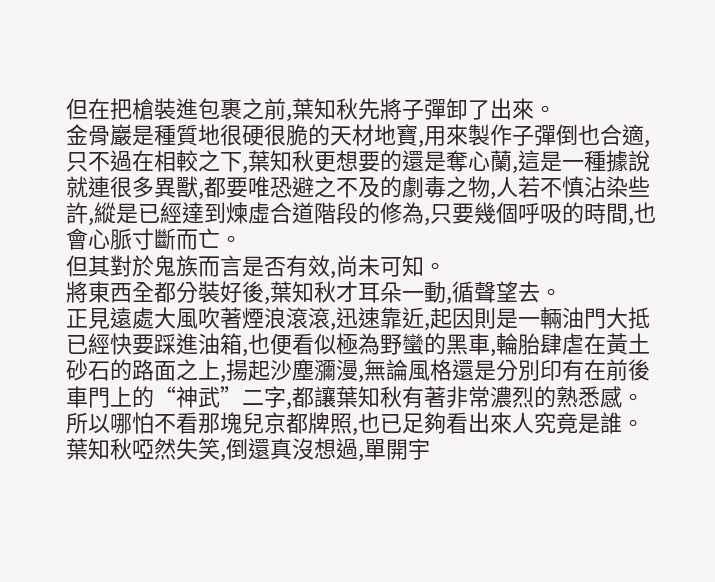但在把槍裝進包裹之前,葉知秋先將子彈卸了出來。
金骨巖是種質地很硬很脆的天材地寶,用來製作子彈倒也合適,只不過在相較之下,葉知秋更想要的還是奪心蘭,這是一種據說就連很多異獸,都要唯恐避之不及的劇毒之物,人若不慎沾染些許,縱是已經達到煉虛合道階段的修為,只要幾個呼吸的時間,也會心脈寸斷而亡。
但其對於鬼族而言是否有效,尚未可知。
將東西全都分裝好後,葉知秋才耳朵一動,循聲望去。
正見遠處大風吹著煙浪滾滾,迅速靠近,起因則是一輛油門大抵已經快要踩進油箱,也便看似極為野蠻的黑車,輪胎肆虐在黃土砂石的路面之上,揚起沙塵瀰漫,無論風格還是分別印有在前後車門上的“神武”二字,都讓葉知秋有著非常濃烈的熟悉感。
所以哪怕不看那塊兒京都牌照,也已足夠看出來人究竟是誰。
葉知秋啞然失笑,倒還真沒想過,單開宇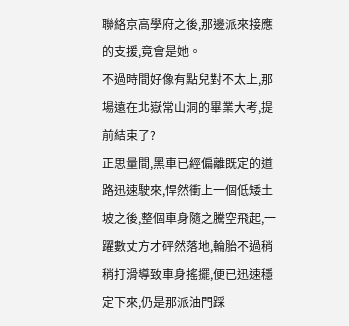聯絡京高學府之後,那邊派來接應的支援,竟會是她。
不過時間好像有點兒對不太上,那場遠在北嶽常山洞的畢業大考,提前結束了?
正思量間,黑車已經偏離既定的道路迅速駛來,悍然衝上一個低矮土坡之後,整個車身隨之騰空飛起,一躍數丈方才砰然落地,輪胎不過稍稍打滑導致車身搖擺,便已迅速穩定下來,仍是那派油門踩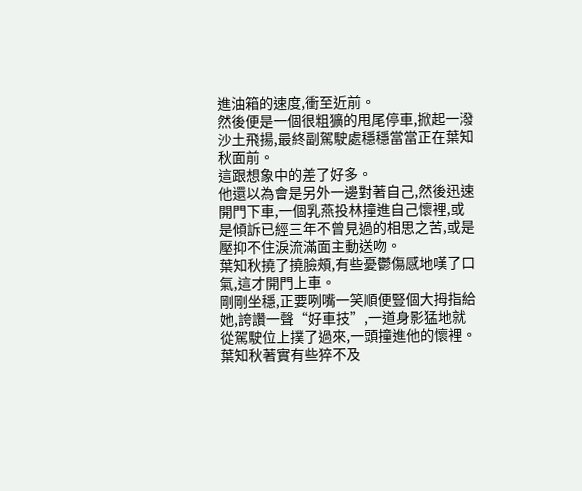進油箱的速度,衝至近前。
然後便是一個很粗獷的甩尾停車,掀起一潑沙土飛揚,最終副駕駛處穩穩當當正在葉知秋面前。
這跟想象中的差了好多。
他還以為會是另外一邊對著自己,然後迅速開門下車,一個乳燕投林撞進自己懷裡,或是傾訴已經三年不曾見過的相思之苦,或是壓抑不住淚流滿面主動送吻。
葉知秋撓了撓臉頰,有些憂鬱傷感地嘆了口氣,這才開門上車。
剛剛坐穩,正要咧嘴一笑順便豎個大拇指給她,誇讚一聲“好車技”,一道身影猛地就從駕駛位上撲了過來,一頭撞進他的懷裡。
葉知秋著實有些猝不及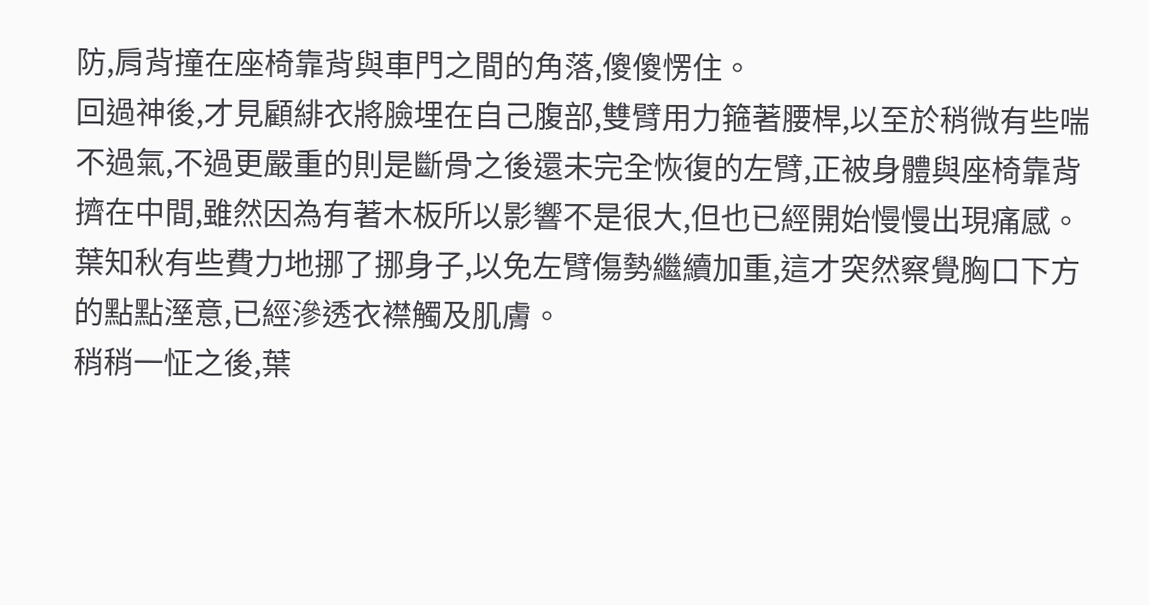防,肩背撞在座椅靠背與車門之間的角落,傻傻愣住。
回過神後,才見顧緋衣將臉埋在自己腹部,雙臂用力箍著腰桿,以至於稍微有些喘不過氣,不過更嚴重的則是斷骨之後還未完全恢復的左臂,正被身體與座椅靠背擠在中間,雖然因為有著木板所以影響不是很大,但也已經開始慢慢出現痛感。
葉知秋有些費力地挪了挪身子,以免左臂傷勢繼續加重,這才突然察覺胸口下方的點點溼意,已經滲透衣襟觸及肌膚。
稍稍一怔之後,葉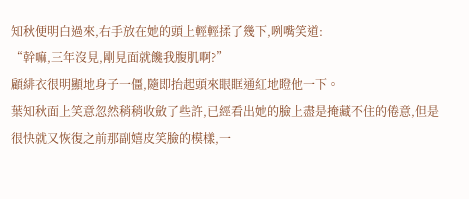知秋便明白過來,右手放在她的頭上輕輕揉了幾下,咧嘴笑道:
“幹嘛,三年沒見,剛見面就饞我腹肌啊?”
顧緋衣很明顯地身子一僵,隨即抬起頭來眼眶通紅地瞪他一下。
葉知秋面上笑意忽然稍稍收斂了些許,已經看出她的臉上盡是掩藏不住的倦意,但是很快就又恢復之前那副嬉皮笑臉的模樣,一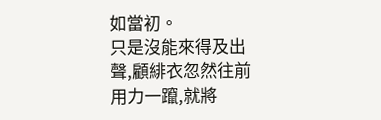如當初。
只是沒能來得及出聲,顧緋衣忽然往前用力一躥,就將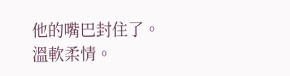他的嘴巴封住了。
溫軟柔情。